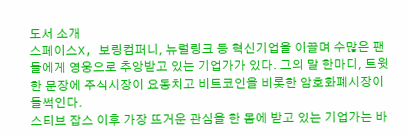도서 소개
스페이스X, 보링컴퍼니, 뉴럴링크 등 혁신기업을 이끌며 수많은 팬들에게 영웅으로 추앙받고 있는 기업가가 있다. 그의 말 한마디, 트윗 한 문장에 주식시장이 요동치고 비트코인을 비롯한 암호화폐시장이 들썩인다.
스티브 잡스 이후 가장 뜨거운 관심을 한 몸에 받고 있는 기업가는 바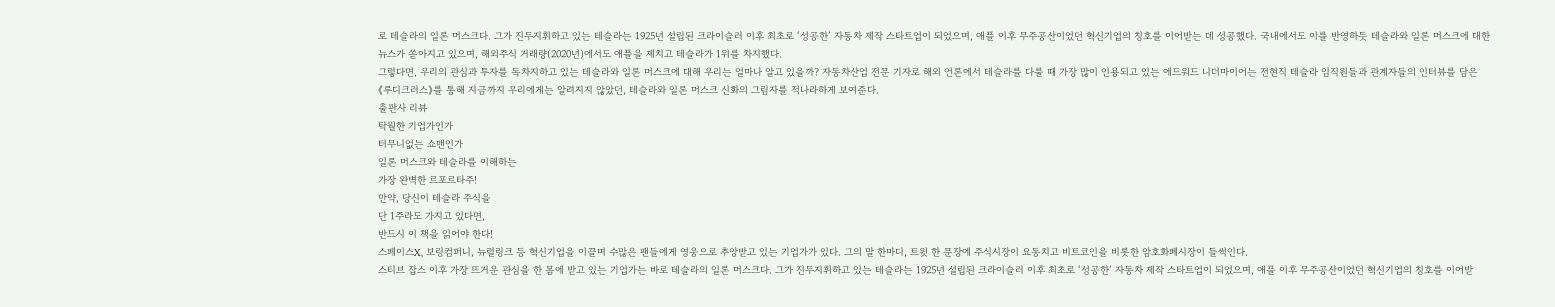로 테슬라의 일론 머스크다. 그가 진두지휘하고 있는 테슬라는 1925년 설립된 크라이슬러 이후 최초로 ‘성공한’ 자동차 제작 스타트업이 되었으며, 애플 이후 무주공산이었던 혁신기업의 칭호를 이어받는 데 성공했다. 국내에서도 이를 반영하듯 테슬라와 일론 머스크에 대한 뉴스가 쏟아지고 있으며, 해외주식 거래량(2020년)에서도 애플을 제치고 테슬라가 1위를 차지했다.
그렇다면, 우리의 관심과 투자를 독차지하고 있는 테슬라와 일론 머스크에 대해 우리는 얼마나 알고 있을까? 자동차산업 전문 기자로 해외 언론에서 테슬라를 다룰 때 가장 많이 인용되고 있는 에드워드 니더마이어는 전현직 테슬라 임직원들과 관계자들의 인터뷰를 담은 《루디크러스》를 통해 지금까지 우리에게는 알려지지 않았던, 테슬라와 일론 머스크 신화의 그림자를 적나라하게 보여준다.
출판사 리뷰
탁월한 기업가인가
터무니없는 쇼맨인가
일론 머스크와 테슬라를 이해하는
가장 완벽한 르포르타주!
만약, 당신이 테슬라 주식을
단 1주라도 가지고 있다면,
반드시 이 책을 읽어야 한다!
스페이스X, 보링컴퍼니, 뉴럴링크 등 혁신기업을 이끌며 수많은 팬들에게 영웅으로 추앙받고 있는 기업가가 있다. 그의 말 한마디, 트윗 한 문장에 주식시장이 요동치고 비트코인을 비롯한 암호화폐시장이 들썩인다.
스티브 잡스 이후 가장 뜨거운 관심을 한 몸에 받고 있는 기업가는 바로 테슬라의 일론 머스크다. 그가 진두지휘하고 있는 테슬라는 1925년 설립된 크라이슬러 이후 최초로 ‘성공한’ 자동차 제작 스타트업이 되었으며, 애플 이후 무주공산이었던 혁신기업의 칭호를 이어받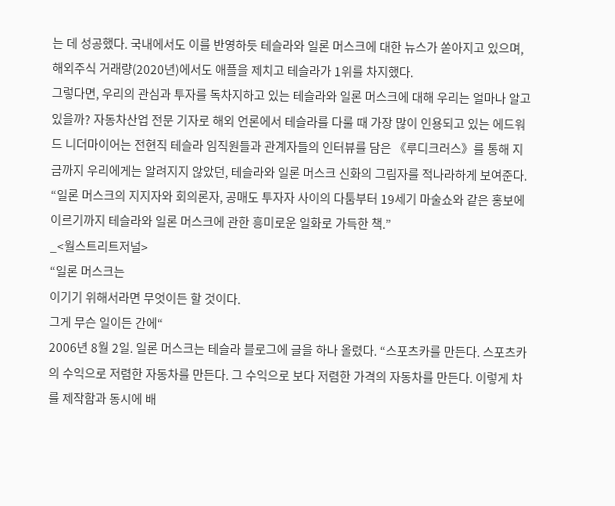는 데 성공했다. 국내에서도 이를 반영하듯 테슬라와 일론 머스크에 대한 뉴스가 쏟아지고 있으며, 해외주식 거래량(2020년)에서도 애플을 제치고 테슬라가 1위를 차지했다.
그렇다면, 우리의 관심과 투자를 독차지하고 있는 테슬라와 일론 머스크에 대해 우리는 얼마나 알고 있을까? 자동차산업 전문 기자로 해외 언론에서 테슬라를 다룰 때 가장 많이 인용되고 있는 에드워드 니더마이어는 전현직 테슬라 임직원들과 관계자들의 인터뷰를 담은 《루디크러스》를 통해 지금까지 우리에게는 알려지지 않았던, 테슬라와 일론 머스크 신화의 그림자를 적나라하게 보여준다.
“일론 머스크의 지지자와 회의론자, 공매도 투자자 사이의 다툼부터 19세기 마술쇼와 같은 홍보에 이르기까지 테슬라와 일론 머스크에 관한 흥미로운 일화로 가득한 책.”
_<월스트리트저널>
“일론 머스크는
이기기 위해서라면 무엇이든 할 것이다.
그게 무슨 일이든 간에“
2006년 8월 2일. 일론 머스크는 테슬라 블로그에 글을 하나 올렸다. “스포츠카를 만든다. 스포츠카의 수익으로 저렴한 자동차를 만든다. 그 수익으로 보다 저렴한 가격의 자동차를 만든다. 이렇게 차를 제작함과 동시에 배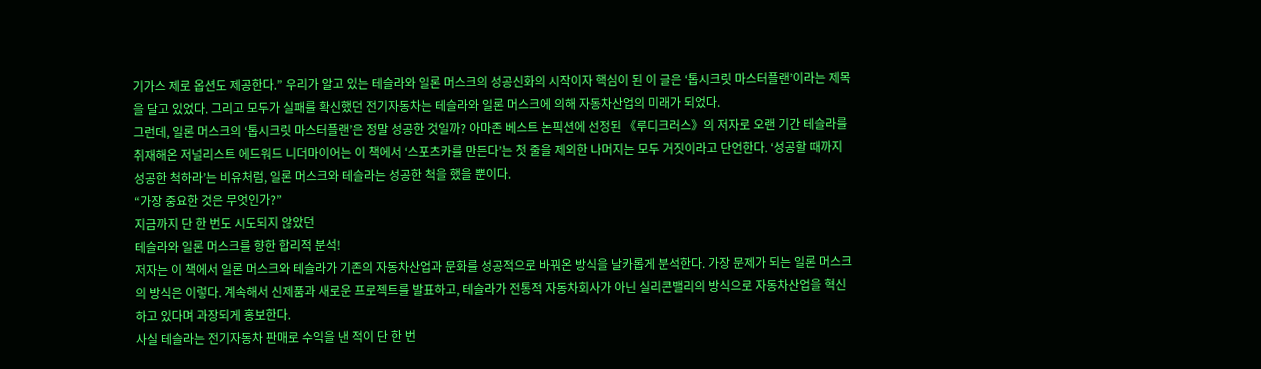기가스 제로 옵션도 제공한다.” 우리가 알고 있는 테슬라와 일론 머스크의 성공신화의 시작이자 핵심이 된 이 글은 ‘톱시크릿 마스터플랜’이라는 제목을 달고 있었다. 그리고 모두가 실패를 확신했던 전기자동차는 테슬라와 일론 머스크에 의해 자동차산업의 미래가 되었다.
그런데, 일론 머스크의 ‘톱시크릿 마스터플랜’은 정말 성공한 것일까? 아마존 베스트 논픽션에 선정된 《루디크러스》의 저자로 오랜 기간 테슬라를 취재해온 저널리스트 에드워드 니더마이어는 이 책에서 ‘스포츠카를 만든다’는 첫 줄을 제외한 나머지는 모두 거짓이라고 단언한다. ‘성공할 때까지 성공한 척하라’는 비유처럼, 일론 머스크와 테슬라는 성공한 척을 했을 뿐이다.
“가장 중요한 것은 무엇인가?”
지금까지 단 한 번도 시도되지 않았던
테슬라와 일론 머스크를 향한 합리적 분석!
저자는 이 책에서 일론 머스크와 테슬라가 기존의 자동차산업과 문화를 성공적으로 바꿔온 방식을 날카롭게 분석한다. 가장 문제가 되는 일론 머스크의 방식은 이렇다. 계속해서 신제품과 새로운 프로젝트를 발표하고, 테슬라가 전통적 자동차회사가 아닌 실리콘밸리의 방식으로 자동차산업을 혁신하고 있다며 과장되게 홍보한다.
사실 테슬라는 전기자동차 판매로 수익을 낸 적이 단 한 번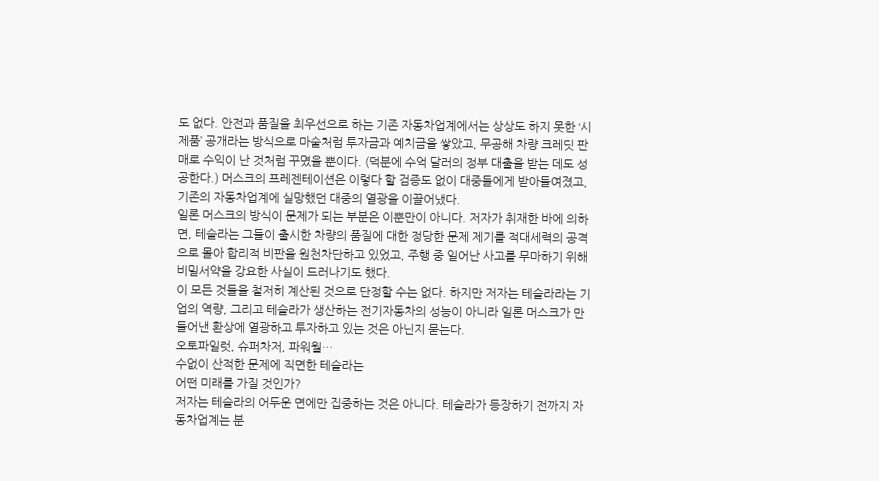도 없다. 안전과 품질을 최우선으로 하는 기존 자동차업계에서는 상상도 하지 못한 ‘시제품’ 공개라는 방식으로 마술처럼 투자금과 예치금을 쌓았고, 무공해 차량 크레딧 판매로 수익이 난 것처럼 꾸몄을 뿐이다. (덕분에 수억 달러의 정부 대출을 받는 데도 성공한다.) 머스크의 프레젠테이션은 이렇다 할 검증도 없이 대중들에게 받아들여졌고, 기존의 자동차업계에 실망했던 대중의 열광을 이끌어냈다.
일론 머스크의 방식이 문제가 되는 부분은 이뿐만이 아니다. 저자가 취재한 바에 의하면, 테슬라는 그들이 출시한 차량의 품질에 대한 정당한 문제 제기를 적대세력의 공격으로 몰아 합리적 비판을 원천차단하고 있었고, 주행 중 일어난 사고를 무마하기 위해 비밀서약을 강요한 사실이 드러나기도 했다.
이 모든 것들을 철저히 계산된 것으로 단정할 수는 없다. 하지만 저자는 테슬라라는 기업의 역량, 그리고 테슬라가 생산하는 전기자동차의 성능이 아니라 일론 머스크가 만들어낸 환상에 열광하고 투자하고 있는 것은 아닌지 묻는다.
오토파일럿, 슈퍼차저, 파워월…
수없이 산적한 문제에 직면한 테슬라는
어떤 미래를 가질 것인가?
저자는 테슬라의 어두운 면에만 집중하는 것은 아니다. 테슬라가 등장하기 전까지 자동차업계는 분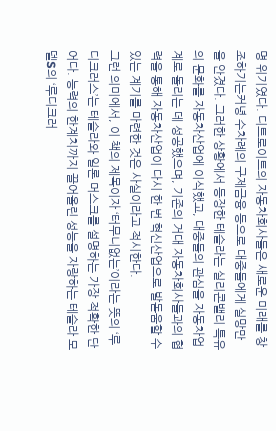명 위기였다. 디트로이트의 자동차회사들은 새로운 미래를 창조하기는커녕 수차례의 구제금융 등으로 대중들에게 실망만을 안겼다. 그러한 상황에서 등장한 테슬라는 실리콘밸리 특유의 문화를 자동차산업에 이식했고, 대중들의 관심을 자동차업계로 돌리는 데 성공했으며, 기존의 거대 자동차회사들과의 협력을 통해 자동차산업이 다시 한 번 혁신산업으로 발돋움할 수 있는 계기를 마련한 것은 사실이라고 적시한다.
그런 의미에서, 이 책의 제목이자 ‘터무니없는’이라는 뜻의 ‘루디크러스’는 테슬라와 일론 머스크를 설명하는 가장 적확한 단어다. 능력의 한계치까지 끌어올린 성능을 자랑하는 테슬라 모델S의 ‘루디크러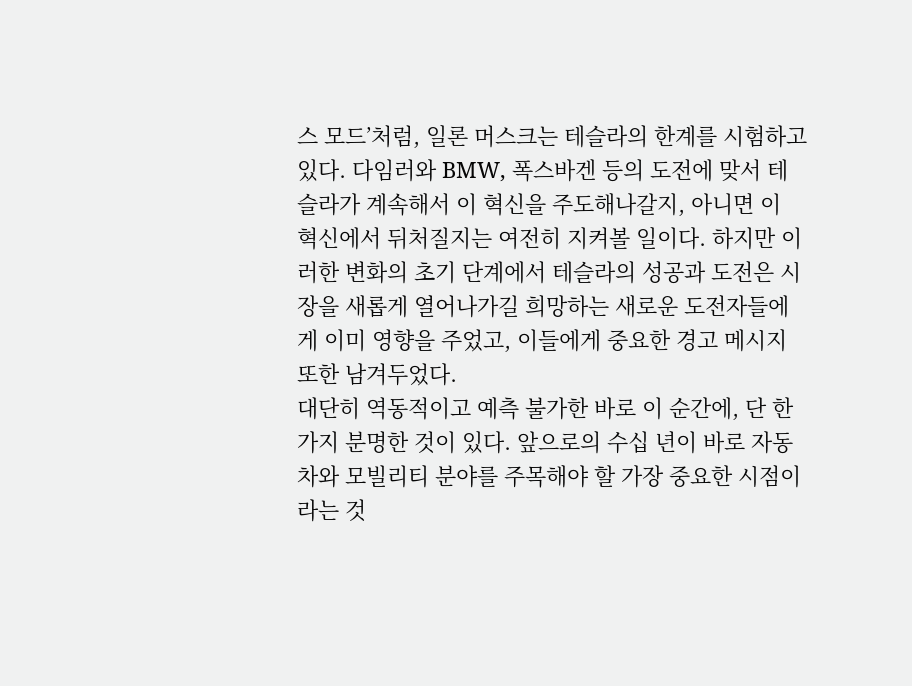스 모드’처럼, 일론 머스크는 테슬라의 한계를 시험하고 있다. 다임러와 BMW, 폭스바겐 등의 도전에 맞서 테슬라가 계속해서 이 혁신을 주도해나갈지, 아니면 이 혁신에서 뒤처질지는 여전히 지켜볼 일이다. 하지만 이러한 변화의 초기 단계에서 테슬라의 성공과 도전은 시장을 새롭게 열어나가길 희망하는 새로운 도전자들에게 이미 영향을 주었고, 이들에게 중요한 경고 메시지 또한 남겨두었다.
대단히 역동적이고 예측 불가한 바로 이 순간에, 단 한 가지 분명한 것이 있다. 앞으로의 수십 년이 바로 자동차와 모빌리티 분야를 주목해야 할 가장 중요한 시점이라는 것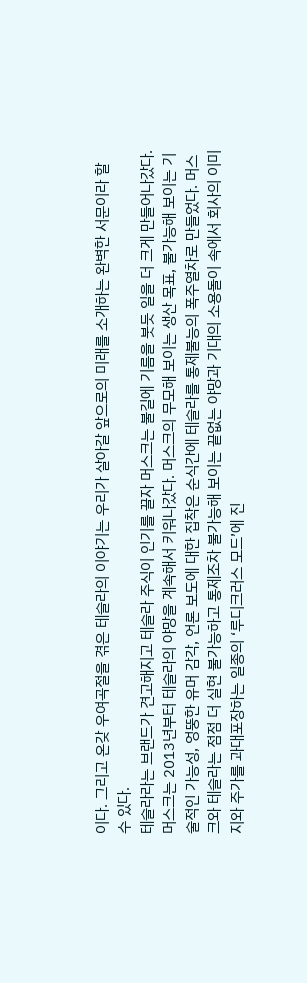이다. 그리고 온갖 우여곡절을 겪은 테슬라의 이야기는 우리가 살아갈 앞으로의 미래를 소개하는 완벽한 서문이라 할 수 있다.
테슬라라는 브랜드가 견고해지고 테슬라 주식이 인기를 끌자 머스크는 불길에 기름을 붓듯 일을 더 크게 만들어나갔다. 머스크는 2013년부터 테슬라의 야망을 계속해서 키워나갔다. 머스크의 무모해 보이는 생산 목표, 불가능해 보이는 기술적인 가능성, 엉뚱한 유머 감각, 언론 보도에 대한 집착은 순식간에 테슬라를 통제불능의 폭주열차로 만들었다. 머스크와 테슬라는 점점 더 실현 불가능하고 통제조차 불가능해 보이는 끝없는 야망과 기대의 소용돌이 속에서 회사의 이미지와 주가를 과대포장하는 일종의 ‘루디크러스 모드’에 진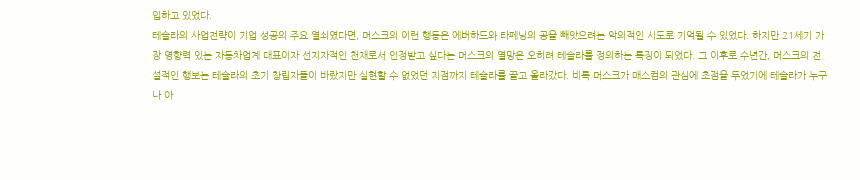입하고 있었다.
테슬라의 사업전략이 기업 성공의 주요 열쇠였다면, 머스크의 이런 행동은 에버하드와 타페닝의 공을 빼앗으려는 악의적인 시도로 기억될 수 있었다. 하지만 21세기 가장 영향력 있는 자동차업계 대표이자 선지자적인 천재로서 인정받고 싶다는 머스크의 열망은 오히려 테슬라를 정의하는 특징이 되었다. 그 이후로 수년간, 머스크의 전설적인 행보는 테슬라의 초기 창립자들이 바랐지만 실현할 수 없었던 지점까지 테슬라를 끌고 올라갔다. 비록 머스크가 매스컴의 관심에 초점을 두었기에 테슬라가 누구나 아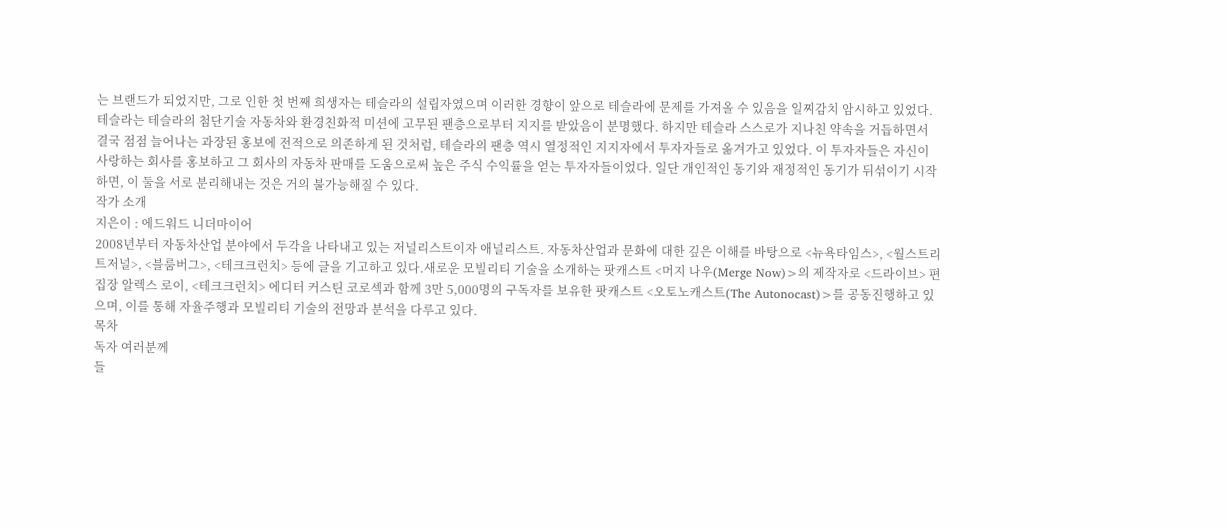는 브랜드가 되었지만, 그로 인한 첫 번째 희생자는 테슬라의 설립자였으며 이러한 경향이 앞으로 테슬라에 문제를 가져올 수 있음을 일찌감치 암시하고 있었다.
테슬라는 테슬라의 첨단기술 자동차와 환경친화적 미션에 고무된 팬층으로부터 지지를 받았음이 분명했다. 하지만 테슬라 스스로가 지나친 약속을 거듭하면서 결국 점점 늘어나는 과장된 홍보에 전적으로 의존하게 된 것처럼, 테슬라의 팬층 역시 열정적인 지지자에서 투자자들로 옮겨가고 있었다. 이 투자자들은 자신이 사랑하는 회사를 홍보하고 그 회사의 자동차 판매를 도움으로써 높은 주식 수익률을 얻는 투자자들이었다. 일단 개인적인 동기와 재정적인 동기가 뒤섞이기 시작하면, 이 둘을 서로 분리해내는 것은 거의 불가능해질 수 있다.
작가 소개
지은이 : 에드워드 니더마이어
2008년부터 자동차산업 분야에서 두각을 나타내고 있는 저널리스트이자 애널리스트. 자동차산업과 문화에 대한 깊은 이해를 바탕으로 <뉴욕타임스>, <월스트리트저널>, <블룸버그>, <테크크런치> 등에 글을 기고하고 있다.새로운 모빌리티 기술을 소개하는 팟캐스트 <머지 나우(Merge Now)>의 제작자로 <드라이브> 편집장 알렉스 로이, <테크크런치> 에디터 커스틴 코로섹과 함께 3만 5,000명의 구독자를 보유한 팟캐스트 <오토노캐스트(The Autonocast)>를 공동진행하고 있으며, 이를 통해 자율주행과 모빌리티 기술의 전망과 분석을 다루고 있다.
목차
독자 여러분께
들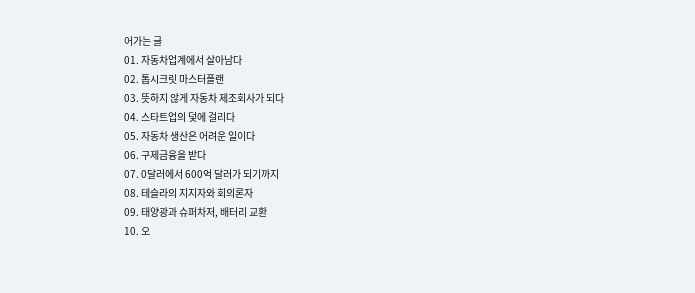어가는 글
01. 자동차업계에서 살아남다
02. 톱시크릿 마스터플랜
03. 뜻하지 않게 자동차 제조회사가 되다
04. 스타트업의 덫에 걸리다
05. 자동차 생산은 어려운 일이다
06. 구제금융을 받다
07. 0달러에서 600억 달러가 되기까지
08. 테슬라의 지지자와 회의론자
09. 태양광과 슈퍼차저, 배터리 교환
10. 오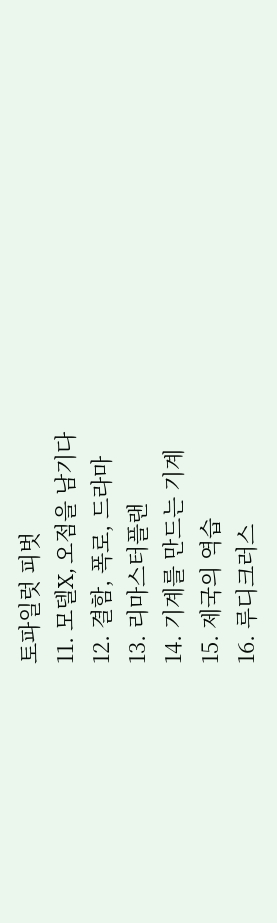토파일럿 피벗
11. 모델X, 오점을 남기다
12. 결함, 폭로, 드라마
13. 리마스터플랜
14. 기계를 만드는 기계
15. 제국의 역습
16. 루디크러스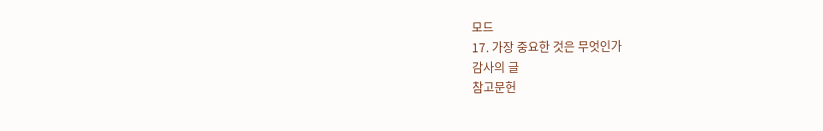모드
17. 가장 중요한 것은 무엇인가
감사의 글
참고문헌